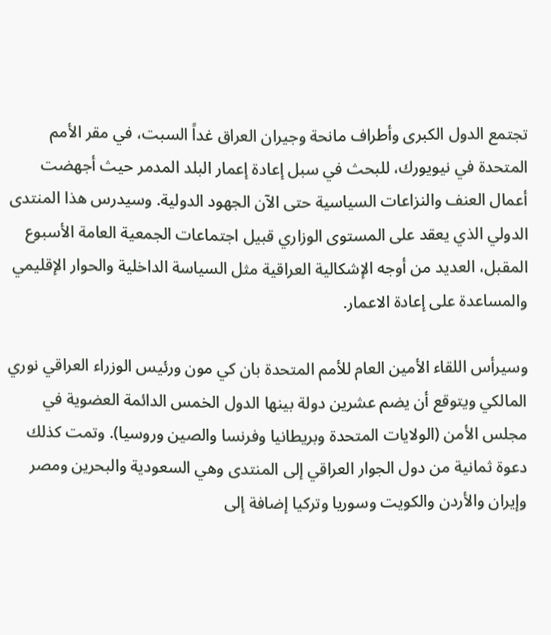تجتمع الدول الكبرى وأطراف مانحة وجيران العراق غداً السبت، في مقر الأمم المتحدة في نيويورك، للبحث في سبل إعادة إعمار البلد المدمر حيث أجهضت أعمال العنف والنزاعات السياسية حتى الآن الجهود الدولية. وسيدرس هذا المنتدى الدولي الذي يعقد على المستوى الوزاري قبيل اجتماعات الجمعية العامة الأسبوع المقبل، العديد من أوجه الإشكالية العراقية مثل السياسة الداخلية والحوار الإقليمي والمساعدة على إعادة الاعمار.

وسيرأس اللقاء الأمين العام للأمم المتحدة بان كي مون ورئيس الوزراء العراقي نوري المالكي ويتوقع أن يضم عشرين دولة بينها الدول الخمس الدائمة العضوية في مجلس الأمن (الولايات المتحدة وبريطانيا وفرنسا والصين وروسيا). وتمت كذلك دعوة ثمانية من دول الجوار العراقي إلى المنتدى وهي السعودية والبحرين ومصر وإيران والأردن والكويت وسوريا وتركيا إضافة إلى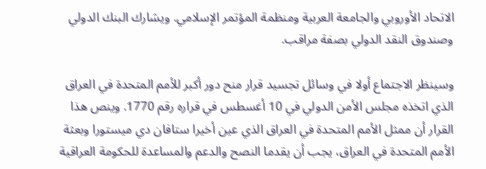الاتحاد الأوروبي والجامعة العربية ومنظمة المؤتمر الإسلامي. ويشارك البنك الدولي وصندوق النقد الدولي بصفة مراقب.

وسينظر الاجتماع أولا في وسائل تجسيد قرار منح دور أكبر للأمم المتحدة في العراق الذي اتخذه مجلس الأمن الدولي في 10 أغسطس في قراره رقم 1770. وينص هذا القرار أن ممثل الأمم المتحدة في العراق الذي عين أخيرا ستافان دي ميستورا وبعثة الأمم المتحدة في العراق، يجب أن يقدما النصح والدعم والمساعدة للحكومة العراقية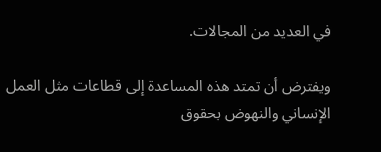في العديد من المجالات.

ويفترض أن تمتد هذه المساعدة إلى قطاعات مثل العمل الإنساني والنهوض بحقوق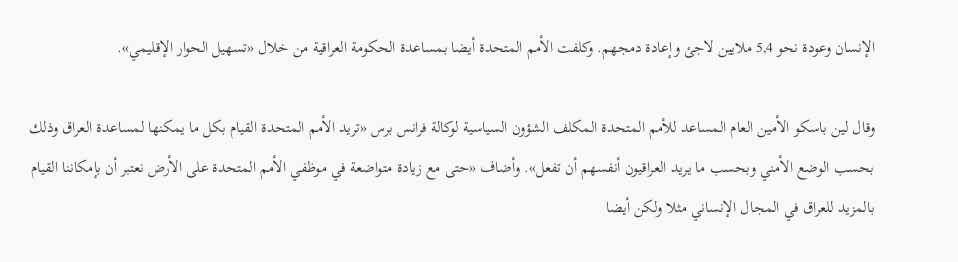الإنسان وعودة نحو 5,4 ملايين لاجئ وإعادة دمجهم. وكلفت الأمم المتحدة أيضا بمساعدة الحكومة العراقية من خلال «تسهيل الحوار الإقليمي».

وقال لين باسكو الأمين العام المساعد للأمم المتحدة المكلف الشؤون السياسية لوكالة فرانس برس «تريد الأمم المتحدة القيام بكل ما يمكنها لمساعدة العراق وذلك بحسب الوضع الأمني وبحسب ما يريد العراقيون أنفسهم أن تفعل». وأضاف «حتى مع زيادة متواضعة في موظفي الأمم المتحدة على الأرض نعتبر أن بإمكاننا القيام بالمزيد للعراق في المجال الإنساني مثلا ولكن أيضا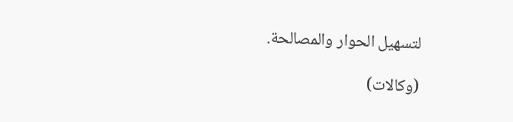لتسهيل الحوار والمصالحة.

(وكالات)